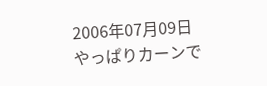2006年07月09日
やっぱりカーンで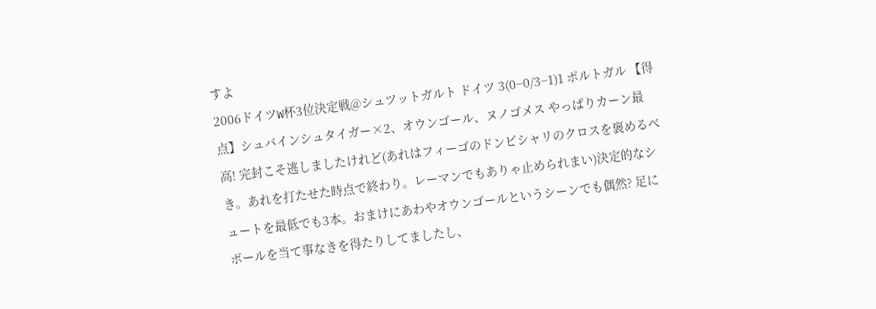すよ
2006ドイツW杯3位決定戦@シュツットガルト ドイツ 3(0−0/3−1)1 ポルトガル 【得点】シュバインシュタイガー×2、オウンゴール、ヌノゴメス やっぱりカーン最高! 完封こそ逃しましたけれど(あれはフィーゴのドンピシャリのクロスを褒めるべき。あれを打たせた時点で終わり。レーマンでもありゃ止められまい)決定的なシュートを最低でも3本。おまけにあわやオウンゴールというシーンでも偶然? 足にボールを当て事なきを得たりしてましたし、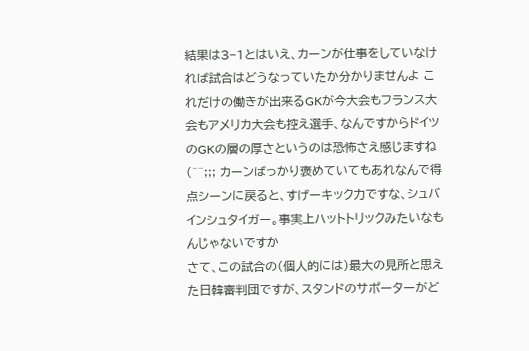結果は3−1とはいえ、カーンが仕事をしていなければ試合はどうなっていたか分かりませんよ これだけの働きが出来るGKが今大会もフランス大会もアメリカ大会も控え選手、なんですからドイツのGKの層の厚さというのは恐怖さえ感じますね(^^;;; カーンばっかり褒めていてもあれなんで得点シーンに戻ると、すげーキック力ですな、シュバインシュタイガー。事実上ハットトリックみたいなもんじゃないですか
さて、この試合の(個人的には)最大の見所と思えた日韓審判団ですが、スタンドのサポーターがど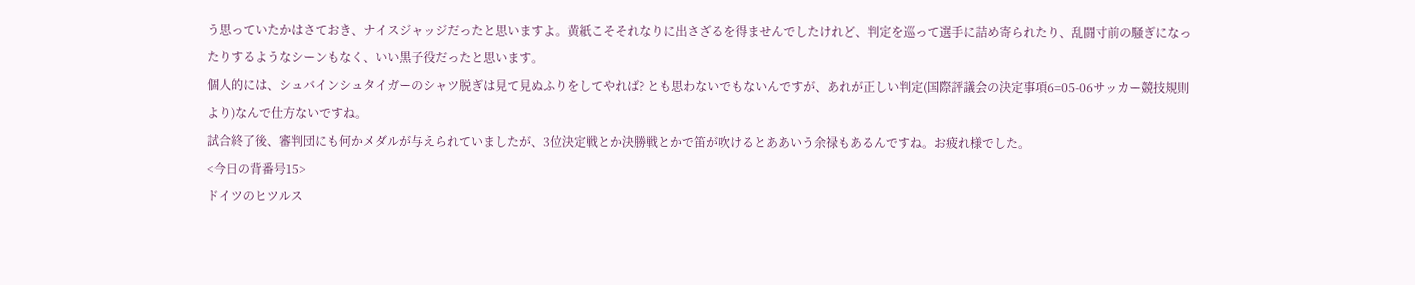う思っていたかはさておき、ナイスジャッジだったと思いますよ。黄紙こそそれなりに出さざるを得ませんでしたけれど、判定を巡って選手に詰め寄られたり、乱闘寸前の騒ぎになったりするようなシーンもなく、いい黒子役だったと思います。
個人的には、シュバインシュタイガーのシャツ脱ぎは見て見ぬふりをしてやれば? とも思わないでもないんですが、あれが正しい判定(国際評議会の決定事項6=05-06サッカー競技規則より)なんで仕方ないですね。
試合終了後、審判団にも何かメダルが与えられていましたが、3位決定戦とか決勝戦とかで笛が吹けるとああいう余禄もあるんですね。お疲れ様でした。
<今日の背番号15>
ドイツのヒツルス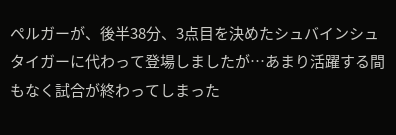ペルガーが、後半38分、3点目を決めたシュバインシュタイガーに代わって登場しましたが…あまり活躍する間もなく試合が終わってしまった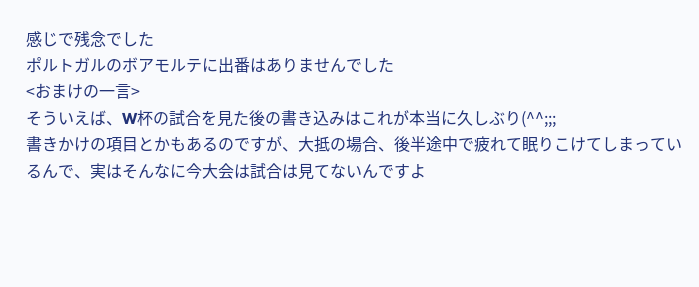感じで残念でした
ポルトガルのボアモルテに出番はありませんでした
<おまけの一言>
そういえば、W杯の試合を見た後の書き込みはこれが本当に久しぶり(^^;;;
書きかけの項目とかもあるのですが、大抵の場合、後半途中で疲れて眠りこけてしまっているんで、実はそんなに今大会は試合は見てないんですよ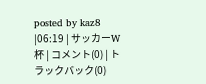posted by kaz8 |06:19 | サッカーW杯 | コメント(0) | トラックバック(0)